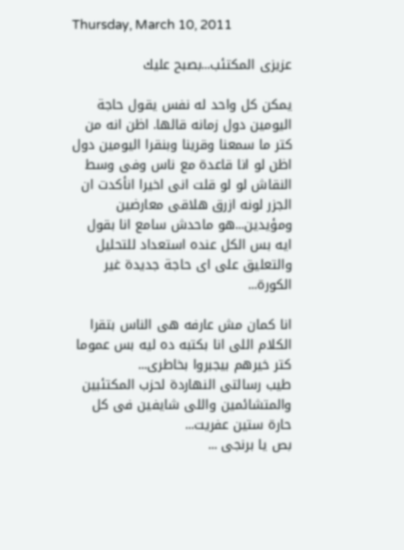Thursday, March 10, 2011

عزيزى المكتئب...بصبح عليك

يمكن كل واحد له نفس يقول حاجة اليومين دول زمانه قالها. اظن انه من كتر ما سمعنا وقرينا وبنقرا اليومين دول اظن لو انا قاعدة مع ناس وفى وسط النقاش لو لو قلت انى اخيرا انأكدت ان الجزر لونه ازرق هلاقى معارضين ومؤيدين...هو ماحدش سامع انا بقول ايه بس الكل عنده استعداد للتحليل والتعليق على اى حاجة جديدة غير الكورة...

انا كمان مش عارفه هى الناس بتقرا الكلام اللى انا بكتبه ده ليه بس عموما كتر خيرهم بيجبروا بخاطرى...
طيب رسالتى النهاردة لحزب المكتئبين والمتشائمين واللى شايفين فى كل حارة ستين عفريت...
بص يا برنجى ...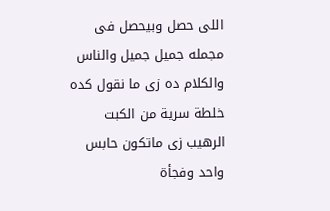اللى حصل وبيحصل فى مجمله جميل جميل والناس والكلام ده زى ما نقول كده خلطة سرية من الكبت الرهيب زى ماتكون حابس واحد وفجأة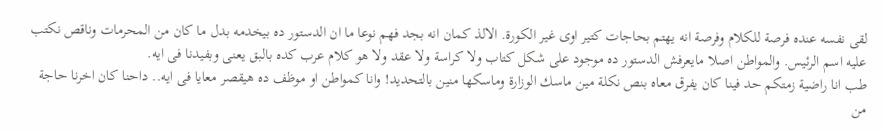لقى نفسه عنده فرصة للكلام وفرصة انه يهتم بحاجات كتير اوى غير الكورة. الالذ كمان انه بجد فهم نوعا ما ان الدستور ده بيخدمه بدل ما كان من المحرمات وناقص نكتب عليه اسم الرئيس. والمواطن اصلا مايعرفش الدستور ده موجود على شكل كتاب ولا كراسة ولا عقد ولا هو كلام عرب كده بالبق يعنى وبفيدنا فى ايه.
طب انا راضية زمتكم حد فينا كان يفرق معاه بنص نكلة مين ماسك الوزارة وماسكها منين بالتحديد! وانا كمواطن او موظف ده هيقصر معايا فى ايه.. داحنا كان اخرنا حاجة من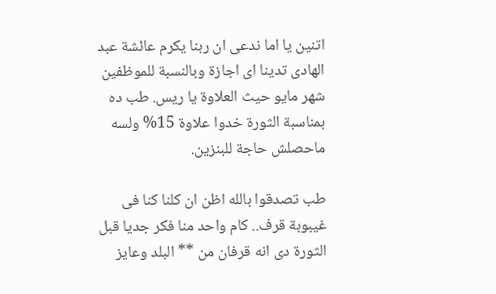اتنين يا اما ندعى ان ربنا يكرم عائشة عبد الهادى تدينا اى اجازة وبالنسبة للموظفين شهر مايو حيث العلاوة يا ريس. طب ده بمناسبة الثورة خدوا علاوة 15% ولسه ماحصلش حاجة للبنزين.

طب تصدقوا بالله اظن ان كلنا كنا فى غيبوبة قرف.. كام واحد منا فكر جديا قبل الثورة دى انه قرفان من ** البلد وعايز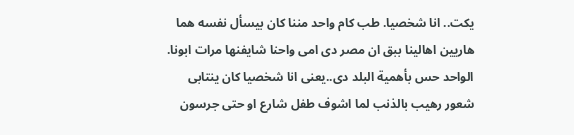يكت.. انا شخصيا. طب كام واحد مننا كان بيسأل نفسه هما هاريين اهالينا ببق ان مصر دى امى واحنا شايفنها مرات ابونا.  الواحد حس بأهمية البلد دى..يعنى انا شخصيا كان ينتابى شعور رهيب بالذنب لما اشوف طفل شارع او حتى جرسون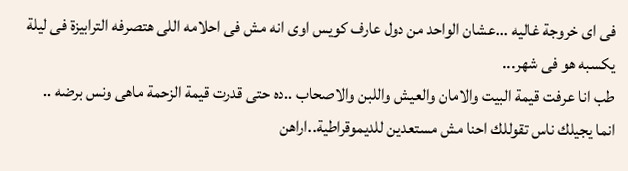فى اى خروجة غاليه ...عشان الواحد من دول عارف كويس اوى انه مش فى احلامه اللى هتصرفه الترابيزة فى ليلة يكسبه هو فى شهر...
طب انا عرفت قيمة البيت والامان والعيش واللبن والاصحاب ..ده حتى قدرت قيمة الزحمة ماهى ونس برضه ..
انما يجيلك ناس تقوللك احنا مش مستعدين للديموقراطية..اراهن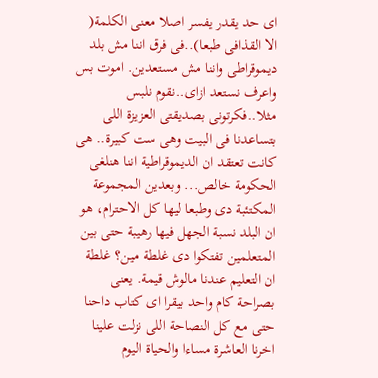اى حد يقدر يفسر اصلا معنى الكلمة( الا القذافى طبعا)..فى فرق اننا مش بلد ديموقراطى واننا مش مستعدين. اموت بس واعرف نستعد ازاى..نقوم نلبس مثلا..فكرتونى بصديقتى العزيزة اللى بتساعدنا فى البيت وهى ست كبيرة.. هى كانت تعتقد ان الديموقراطية اننا هنلغى الحكومة خالص... وبعدين المجموعة المكتئبة دى وطبعا ليها كل الاحترام، هو ان البلد نسبة الجهل فيها رهيبة حتى بين المتعلمين تفتكوا دى غلطة مين؟ غلطة ان التعليم عندنا مالوش قيمة. يعنى بصراحة كام واحد بيقرا اى كتاب داحنا حتى مع كل النصاحة اللى نزلت علينا اخرنا العاشرة مساءا والحياة اليوم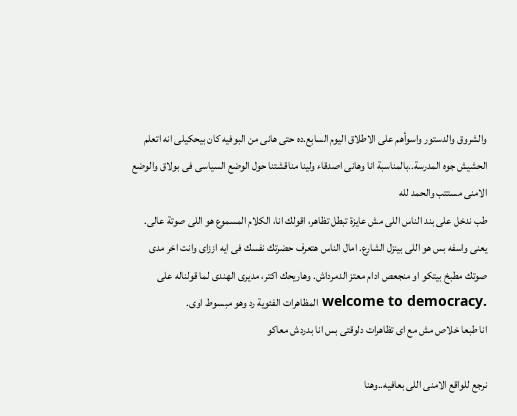والشروق والدستور واسوأهم على الاطلاق اليوم السابع.ده حتى هانى من البوفيه كان بيحكيلى انه اتعلم الحشيش جوه المدرسة..بالمناسبة انا وهانى اصدقاء ولينا مناقشتنا حول الوضع السياسى فى بولاق والوضع الامنى مستتب والحمد لله
طب ندخل على بند الناس اللى مش عايزة تبطل تظاهر، اقولك انا، الكلام المسموع هو اللى صوتة عالى. يعنى واسفه بس هو اللى بينزل الشارع. امال الناس هتعرف حضرتك نفسك فى ايه اززاى وانت اخر مدى صوتك مطبخ بيتكو او منجعص ادام معتز الدمرداش. وهاريحك اكتر، مديرى الهندى لما قولناله على
.welcome to democracy المظاهرات الفئوية رد وهو مبسوط اوى.
انا طبعا خلاص مش مع اى تظاهرات دلوقتى بس انا بدردش معاكو

نرجع للواقع الامنى اللى بعافيه..وهنا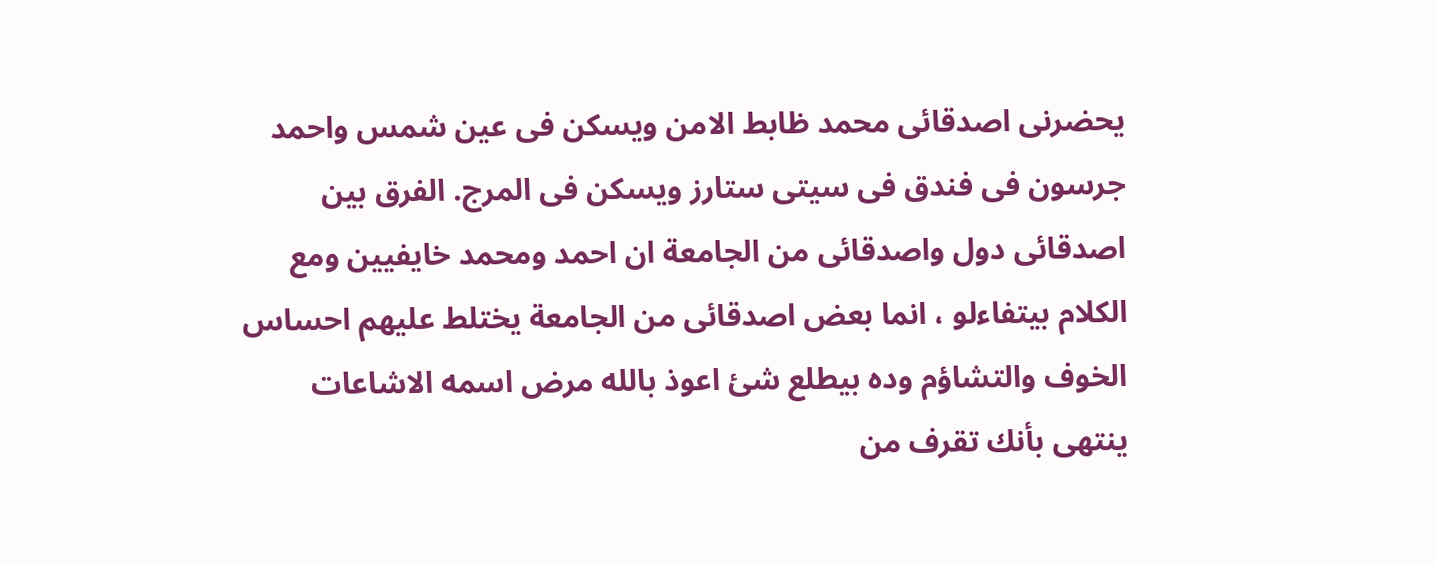يحضرنى اصدقائى محمد ظابط الامن ويسكن فى عين شمس واحمد جرسون فى فندق فى سيتى ستارز ويسكن فى المرج. الفرق بين اصدقائى دول واصدقائى من الجامعة ان احمد ومحمد خايفيين ومع الكلام بيتفاءلو ، انما بعض اصدقائى من الجامعة يختلط عليهم احساس الخوف والتشاؤم وده بيطلع شئ اعوذ بالله مرض اسمه الاشاعات ينتهى بأنك تقرف من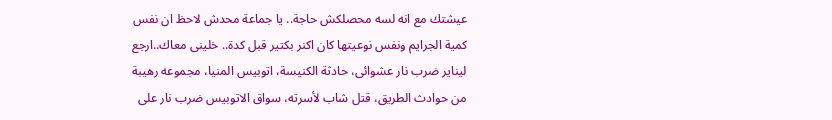عيشتك مع انه لسه محصلكش حاجة.. يا جماعة محدش لاحظ ان نفس كمية الجرايم ونفس نوعيتها كان اكنر بكتير قبل كدة.. خلينى معاك..ارجع ليناير ضرب نار عشوائى، حادثة الكنيسة، اتوبيس المنيا، مجموعه رهيبة من حوادث الطريق، قتل شاب لأسرته، سواق الاتوبيس ضرب نار على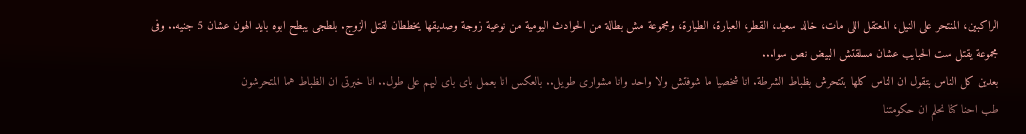الراكبين، المنتحر على النيل، المعتقل اللى مات، خالد سعيد، القطر، العبارة، الطيارة، ومجموعة مش بطالة من الحوادث اليومية من نوعية زوجة وصديقها يخططان لقتل الزوج. بلطجى يبطح ابوه بايد الهون عشان 5 جنيه.. وفى مجموعة يقتل ست الحبايب عشان مسلقتش البيض نص سوا...
بعدين كل الناس بتقول ان الناس كلها بتتحرش بظباط الشرطة. انا شخصيا ما شوفتش ولا واحد وانا مشوارى طويل.. بالعكس انا بعمل باى باى ليهم على طول.. انا خبرتى ان الظباط هما المتحرشون
طب احنا كنا نحلم ان حكومتنا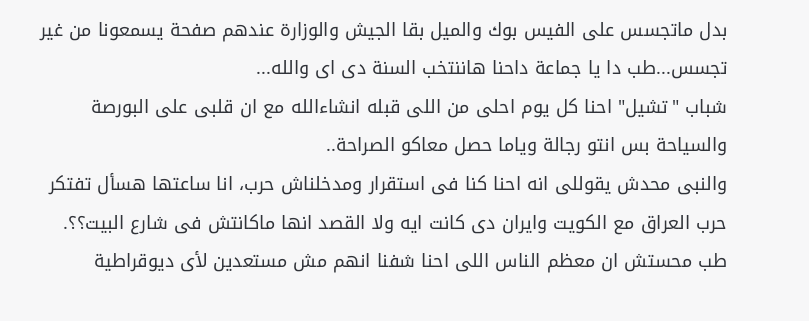بدل ماتجسس على الفيس بوك والميل بقا الجيش والوزارة عندهم صفحة يسمعونا من غير تجسس...طب دا يا جماعة داحنا هاننتخب السنة دى اى والله...
شباب "تشيل" احنا كل يوم احلى من اللى قبله انشاءالله مع ان قلبى على البورصة والسياحة بس انتو رجالة وياما حصل معاكو الصراحة..
والنبى محدش يقوللى انه احنا كنا فى استقرار ومدخلناش حرب، انا ساعتها هسأل تفتكر حرب العراق مع الكويت وايران دى كانت ايه ولا القصد انها ماكانتش فى شارع البيت؟؟.
طب محستش ان معظم الناس اللى احنا شفنا انهم مش مستعدين لأى ديوقراطية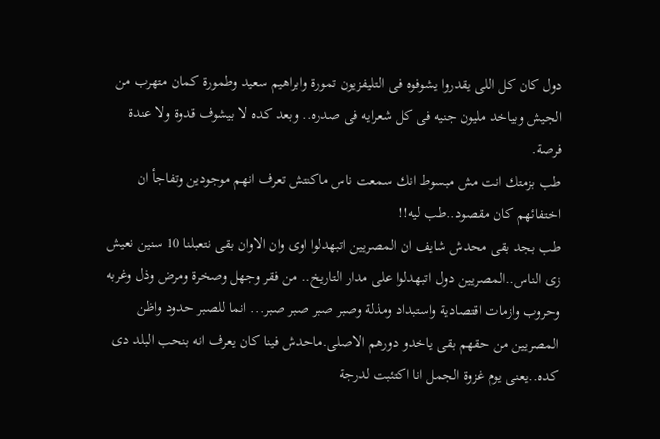دول كان كل اللى يقدروا يشوفوه فى التليفزيون تمورة وابراهيم سعيد وطمورة كمان متهرب من الجيش وبياخد مليون جنيه فى كل شعرايه فى صدره.. وبعد كده لا بيشوف قدوة ولا عندة فرصة.
طب بزمتك انت مش مبسوط انك سمعت ناس ماكنتش تعرف انهم موجودين وتفاجأ ان اختفائهم كان مقصود..طب ليه!!
طب بجد بقى محدش شايف ان المصريين اتبهدلوا اوى وان الاوان بقى نتعبلنا 10 سنين نعيش زى الناس..المصريين دول اتبهدلوا على مدار التاريخ.. من فقر وجهل وصخرة ومرض وذل وغربه وحروب وازمات اقتصادية واستبداد ومذلة وصبر صبر صبر صبر... انما للصبر حدود واظن المصريين من حقهم بقى ياخدو دورهم الاصلى.ماحدش فينا كان يعرف انه بنحب البلد دى كده..يعنى يوم غزوة الجمل انا اكتئبت لدرجة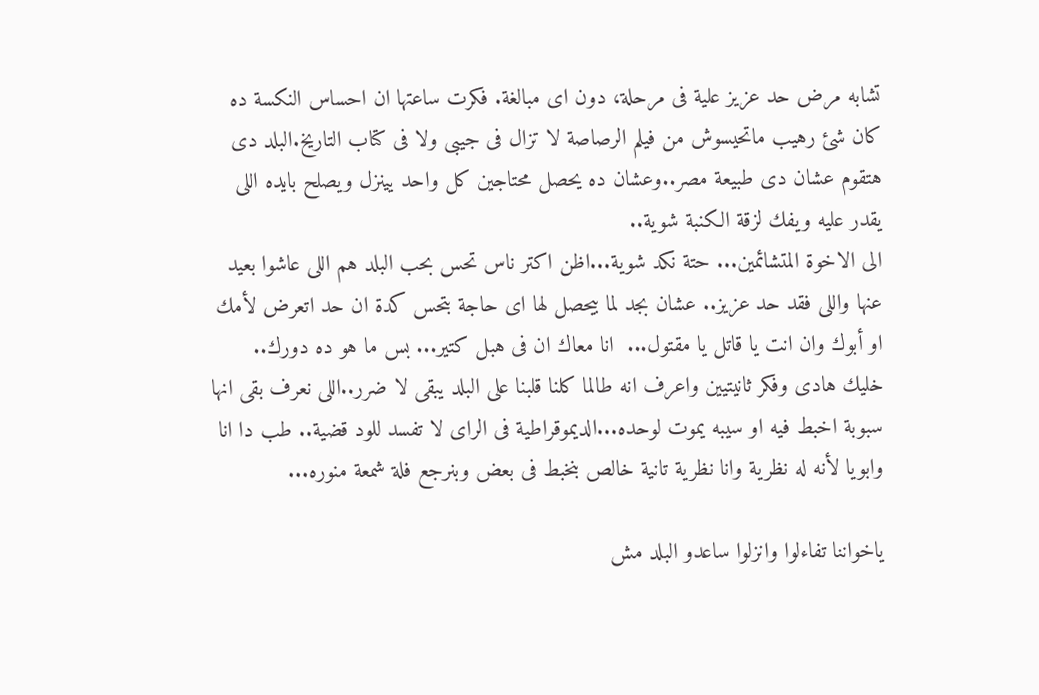تشابه مرض حد عزيز علية فى مرحلة، دون اى مبالغة. فكرت ساعتها ان احساس النكسة ده كان شئ رهيب ماتحيسوش من فيلم الرصاصة لا تزال فى جيبى ولا فى كتاب التاريخ.البلد دى هتقوم عشان دى طبيعة مصر..وعشان ده يحصل محتاجين كل واحد يينزل ويصلح بايده اللى يقدر عليه ويفك لزقة الكنبة شوية..
الى الاخوة المتشائمين... حتة نكد شوية...اظن اكتر ناس تحس بحب البلد هم اللى عاشوا بعيد عنها واللى فقد حد عزيز.. عشان بجد لما بيحصل لها اى حاجة بتحس كدة ان حد اتعرض لأمك او أبوك وان انت يا قاتل يا مقتول...  انا معاك ان فى هبل كتير... بس ما هو ده دورك.. خليك هادى وفكر ثانيتيين واعرف انه طالما كلنا قلبنا على البلد يبقى لا ضرر..اللى نعرف بقى انها سبوبة اخبط فيه او سيبه يموت لوحده...الديموقراطية فى الراى لا تفسد للود قضية.. طب دا انا وابويا لأنه له نظرية وانا نظرية تانية خالص بنخبط فى بعض وبنرجع فلة شمعة منوره...

ياخواننا تفاءلوا وانزلوا ساعدو البلد مش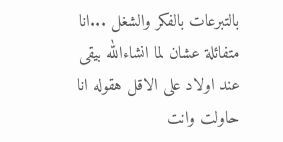بالتبرعات بالفكر والشغل ...انا متفائلة عشان لما انشاءالله بيقى عند اولاد على الاقل هقوله انا حاولت وانت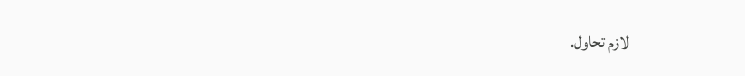لازم تحاول.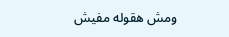ومش هقوله مفيش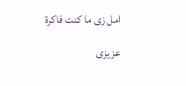امل زى ما كنت فاكرة

عزيزى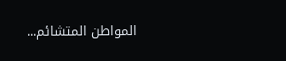المواطن المتشائم...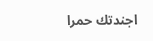اجندتك حمرا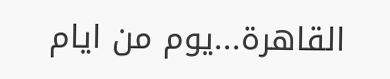القاهرة...يوم من ايام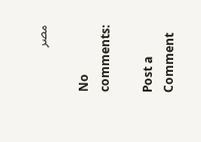مصر

No comments:

Post a Comment